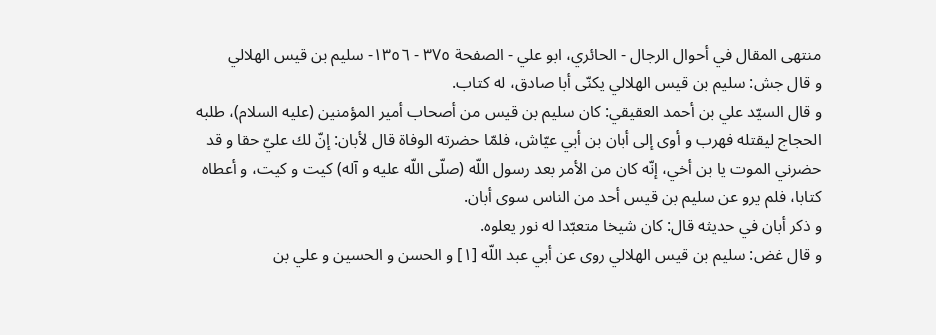منتهى المقال في أحوال الرجال - الحائري، ابو علي - الصفحة ٣٧٥ - ١٣٥٦- سليم بن قيس الهلالي
و قال جش: سليم بن قيس الهلالي يكنّى أبا صادق، له كتاب.
و قال السيّد علي بن أحمد العقيقي: كان سليم بن قيس من أصحاب أمير المؤمنين (عليه السلام)، طلبه الحجاج ليقتله فهرب و أوى إلى أبان بن أبي عيّاش، فلمّا حضرته الوفاة قال لأبان: إنّ لك عليّ حقا و قد حضرني الموت يا بن أخي، إنّه كان من الأمر بعد رسول اللّه (صلّى اللّه عليه و آله) كيت و كيت، و أعطاه كتابا، فلم يرو عن سليم بن قيس أحد من الناس سوى أبان.
و ذكر أبان في حديثه قال: كان شيخا متعبّدا له نور يعلوه.
و قال غض: سليم بن قيس الهلالي روى عن أبي عبد اللّه [١] و الحسن و الحسين و علي بن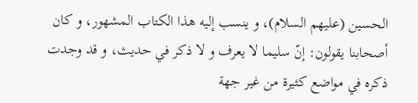الحسين (عليهم السلام)، و ينسب إليه هذا الكتاب المشهور، و كان أصحابنا يقولون: إنّ سليما لا يعرف و لا ذكر في حديث، و قد وجدت ذكره في مواضع كثيرة من غير جهة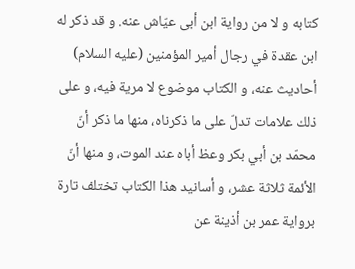كتابه و لا من رواية ابن أبى عيّاش عنه. و قد ذكر له ابن عقدة في رجال أمير المؤمنين (عليه السلام) أحاديث عنه، و الكتاب موضوع لا مرية فيه، و على ذلك علامات تدلّ على ما ذكرناه، منها ما ذكر أنّ محمّد بن أبي بكر وعظ أباه عند الموت، و منها أنّ الأئمة ثلاثة عشر، و أسانيد هذا الكتاب تختلف تارة برواية عمر بن أذينة عن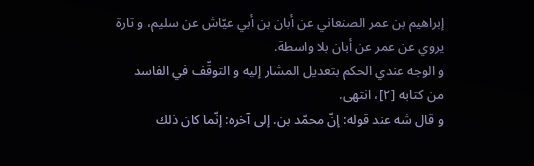إبراهيم بن عمر الصنعاني عن أبان بن أبي عيّاش عن سليم، و تارة يروي عن عمر عن أبان بلا واسطة.
و الوجه عندي الحكم بتعديل المشار إليه و التوقّف في الفاسد من كتابه [٢]، انتهى.
و قال شه عند قوله: إنّ محمّد بن. إلى آخره: إنّما كان ذلك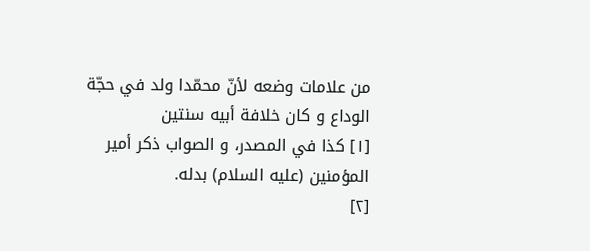من علامات وضعه لأنّ محمّدا ولد في حجّة الوداع و كان خلافة أبيه سنتين
[١] كذا في المصدر، و الصواب ذكر أمير المؤمنين (عليه السلام) بدله.
[٢]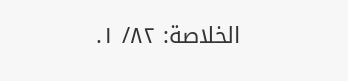الخلاصة: ٨٢/ ١.